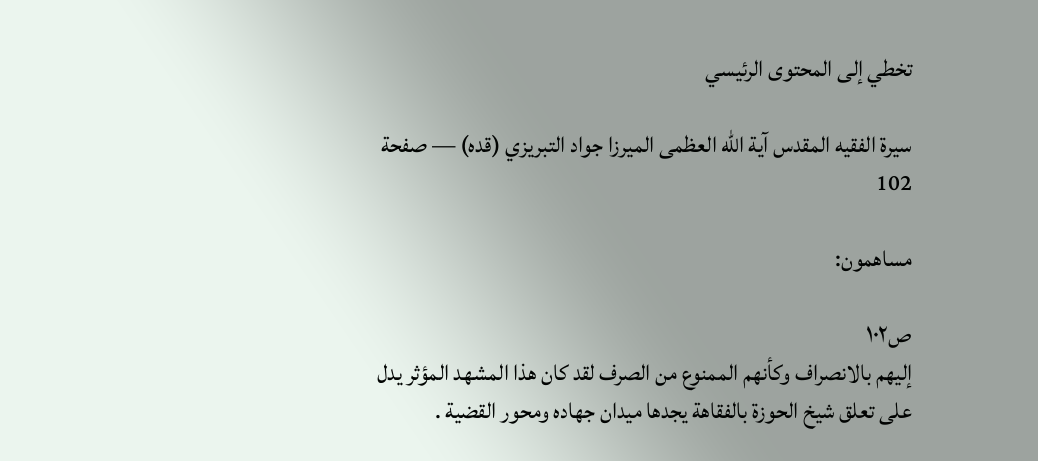تخطي إلى المحتوى الرئيسي

سيرة الفقيه المقدس آية الله العظمى الميرزا جواد التبريزي (قده) — صفحة 102

مساهمون:

ص١٠٢
إليهم بالانصراف وكأنهم الممنوع من الصرف لقد كان هذا المشهد المؤثر يدل على تعلق شيخ الحوزة بالفقاهة يجدها ميدان جهاده ومحور القضية .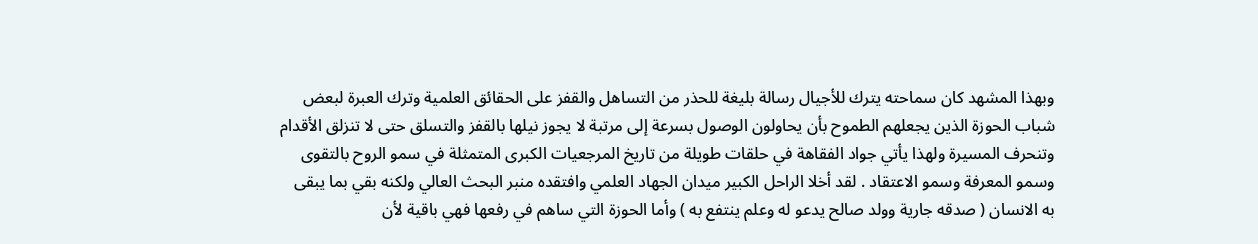وبهذا المشهد كان سماحته يترك للأجيال رسالة بليغة للحذر من التساهل والقفز على الحقائق العلمية وترك العبرة لبعض شباب الحوزة الذين يجعلهم الطموح بأن يحاولون الوصول بسرعة إلى مرتبة لا يجوز نيلها بالقفز والتسلق حتى لا تنزلق الأقدام وتنحرف المسيرة ولهذا يأتي جواد الفقاهة في حلقات طويلة من تاريخ المرجعيات الكبرى المتمثلة في سمو الروح بالتقوى وسمو المعرفة وسمو الاعتقاد . لقد أخلا الراحل الكبير ميدان الجهاد العلمي وافتقده منبر البحث العالي ولكنه بقي بما يبقى به الانسان ( صدقه جارية وولد صالح يدعو له وعلم ينتفع به ) وأما الحوزة التي ساهم في رفعها فهي باقية لأن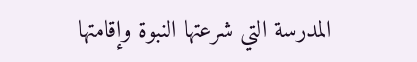المدرسة التي شرعتها النبوة وإقامتها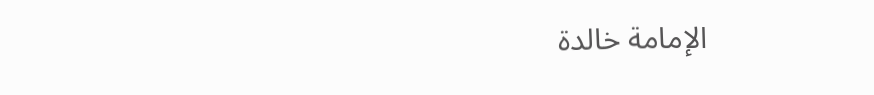الإمامة خالدة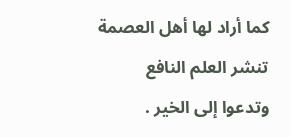كما أراد لها أهل العصمة تنشر العلم النافع وتدعوا إلى الخير .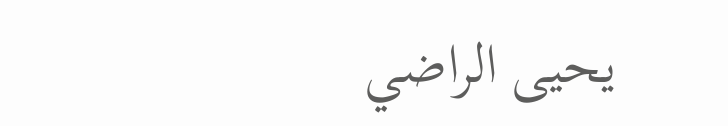يحيى الراضي